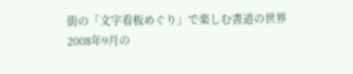街の「文字看板めぐり」で楽しむ書道の世界
2008年9月の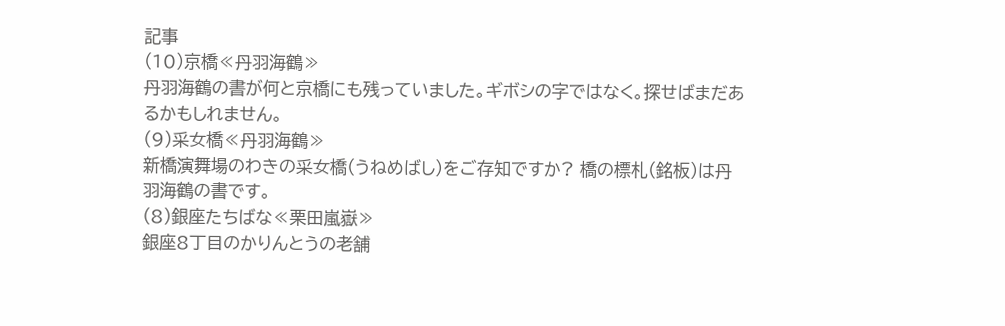記事
(10)京橋≪丹羽海鶴≫
丹羽海鶴の書が何と京橋にも残っていました。ギボシの字ではなく。探せばまだあるかもしれません。
(9)采女橋≪丹羽海鶴≫
新橋演舞場のわきの采女橋(うねめばし)をご存知ですか? 橋の標札(銘板)は丹羽海鶴の書です。
(8)銀座たちばな≪栗田嵐嶽≫
銀座8丁目のかりんとうの老舗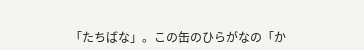「たちばな」。この缶のひらがなの「か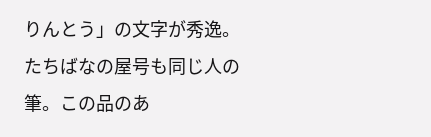りんとう」の文字が秀逸。たちばなの屋号も同じ人の筆。この品のあ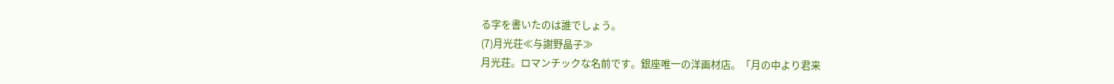る字を書いたのは誰でしょう。
(7)月光荘≪与謝野晶子≫
月光荘。ロマンチックな名前です。銀座唯一の洋画材店。「月の中より君来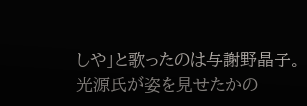しや」と歌ったのは与謝野晶子。
光源氏が姿を見せたかの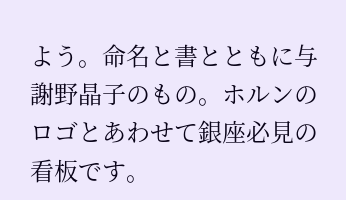よう。命名と書とともに与謝野晶子のもの。ホルンのロゴとあわせて銀座必見の看板です。